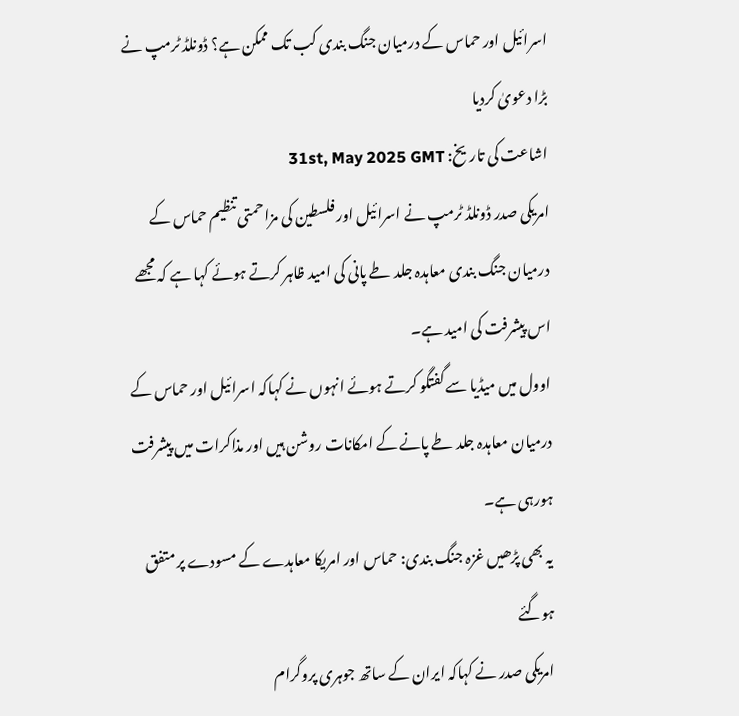اسرائیل اور حماس کے درمیان جنگ بندی کب تک ممکن ہے؟ ڈونلڈ ٹرمپ نے بڑا دعویٰ کردیا
اشاعت کی تاریخ: 31st, May 2025 GMT
امریکی صدر ڈونلڈ ٹرمپ نے اسرائیل اور فلسطین کی مزاحمتی تنظیم حماس کے درمیان جنگ بندی معاہدہ جلد طے پانی کی امید ظاہر کرتے ہوئے کہا ہے کہ مجھے اس پیشرفت کی امید ہے۔
اوول میں میڈیا سے گفتگو کرتے ہوئے انہوں نے کہاکہ اسرائیل اور حماس کے درمیان معاہدہ جلد طے پانے کے امکانات روشن ہیں اور مذاکرات میں پیشرفت ہورہی ہے۔
یہ بھی پڑھیں غزہ جنگ بندی: حماس اور امریکا معاہدے کے مسودے پر متفق ہوگئے
امریکی صدر نے کہاکہ ایران کے ساتھ جوہری پروگرام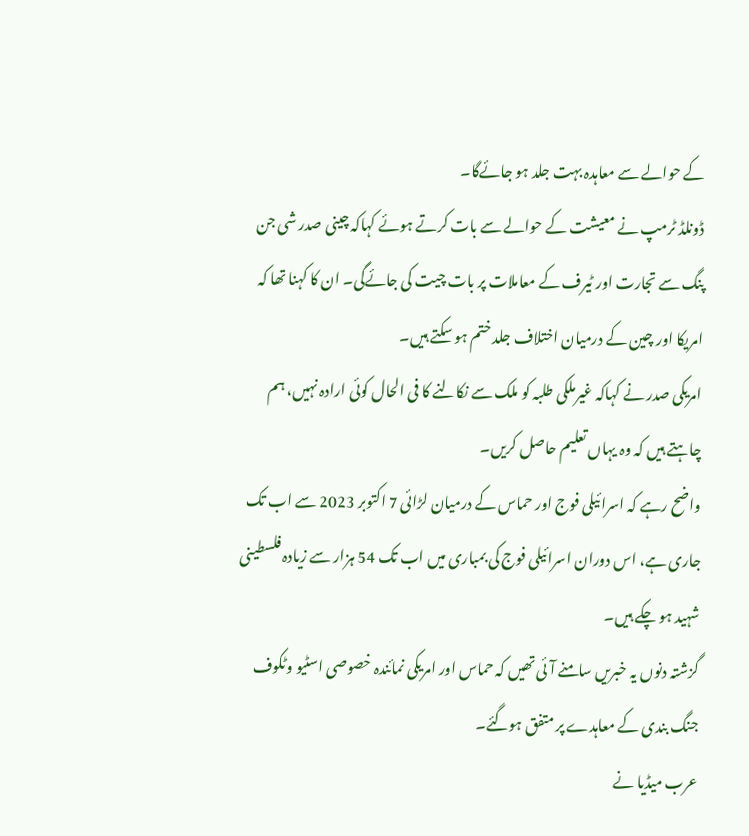کے حوالے سے معاہدہ بہت جلد ہو جائےگا۔
ڈونلڈ ٹرمپ نے معیشت کے حوالے سے بات کرتے ہوئے کہاکہ چینی صدر شی جن پنگ سے تجارت اور ٹیرف کے معاملات پر بات چیت کی جائےگی۔ ان کا کہنا تھا کہ امریکا اور چین کے درمیان اختلاف جلد ختم ہو سکتے ہیں۔
امریکی صدر نے کہاکہ غیرملکی طلبہ کو ملک سے نکالنے کا فی الحال کوئی ارادہ نہیں، ہم چاہتے ہیں کہ وہ یہاں تعلیم حاصل کریں۔
واضح رہے کہ اسرائیلی فوج اور حماس کے درمیان لڑائی 7 اکتوبر 2023 سے اب تک جاری ہے، اس دوران اسرائیلی فوج کی بمباری میں اب تک 54 ہزار سے زیادہ فلسطینی شہید ہو چکے ہیں۔
گزشتہ دنوں یہ خبریں سامنے آئی تھیں کہ حماس اور امریکی نمائندہ خصوصی اسٹیو وٹکوف جنگ بندی کے معاہدے پر متفق ہوگئے۔
عرب میڈیا نے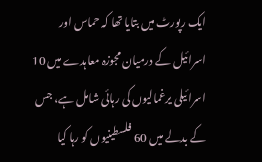ایک رپورٹ میں بتایا تھا کہ حماس اور اسرائیل کے درمیان مجوزہ معاہدے میں 10 اسرائیلی یرغمالیوں کی رہائی شامل ہے، جس کے بدلے میں 60 فلسطینیوں کو رہا کیا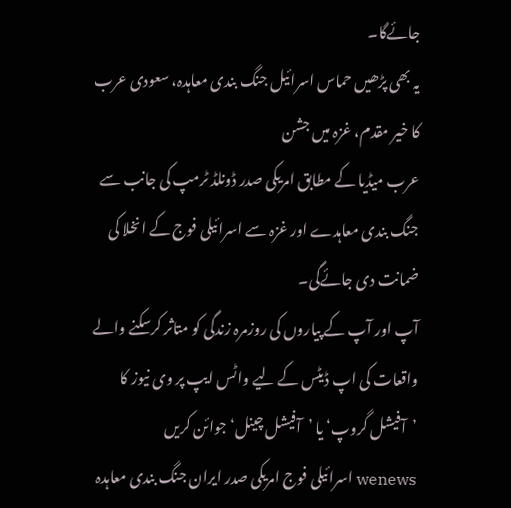جائےگا۔
یہ بھی پڑھیں حماس اسرائیل جنگ بندی معاہدہ، سعودی عرب کا خیر مقدم، غزہ میں جشن
عرب میڈیا کے مطابق امریکی صدر ڈونلڈ ٹرمپ کی جانب سے جنگ بندی معاہدے اور غزہ سے اسرائیلی فوج کے انخلا کی ضمانت دی جائےگی۔
آپ اور آپ کے پیاروں کی روزمرہ زندگی کو متاثر کرسکنے والے واقعات کی اپ ڈیٹس کے لیے واٹس ایپ پر وی نیوز کا ’آفیشل گروپ‘ یا ’آفیشل چینل‘ جوائن کریں
wenews اسرائیلی فوج امریکی صدر ایران جنگ بندی معاہدہ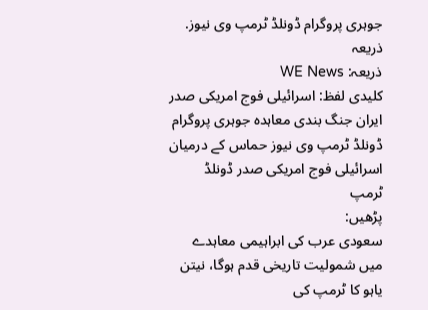جوہری پروگرام ڈونلڈ ٹرمپ وی نیوز.
ذریعہ
ذریعہ: WE News
کلیدی لفظ: اسرائیلی فوج امریکی صدر ایران جنگ بندی معاہدہ جوہری پروگرام ڈونلڈ ٹرمپ وی نیوز حماس کے درمیان اسرائیلی فوج امریکی صدر ڈونلڈ ٹرمپ
پڑھیں:
سعودی عرب کی ابراہیمی معاہدے میں شمولیت تاریخی قدم ہوگا، نیتن یاہو کا ٹرمپ کی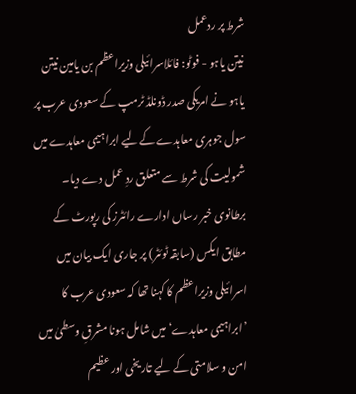شرط پر ردعمل
نیتن یاہو - فوٹو: فائلاسرائیلی وزیراعظم بن یامین نیتن یاہو نے امریکی صدر ڈونلڈ ٹرمپ کے سعودی عرب پر سول جوہری معاہدے کےلیے ابراہیمی معاہدے میں شمولیت کی شرط سے متعلق ردِ عمل دے دیا۔
برطانوی خبر رساں ادارے رائٹرز کی رپورٹ کے مطابق ایکس (سابقہ ٹوئٹر) پر جاری ایک بیان میں اسرائیلی وزیراعظم کا کہنا تھا کہ سعودی عرب کا ’ابراہیمی معاہدے‘ میں شامل ہونا مشرقِ وسطیٰ میں امن و سلامتی کے لیے تاریخی اور عظیم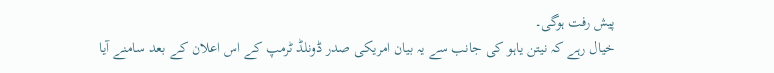پیش رفت ہوگی۔
خیال رہے کہ نیتن یاہو کی جانب سے یہ بیان امریکی صدر ڈونلڈ ٹرمپ کے اس اعلان کے بعد سامنے آیا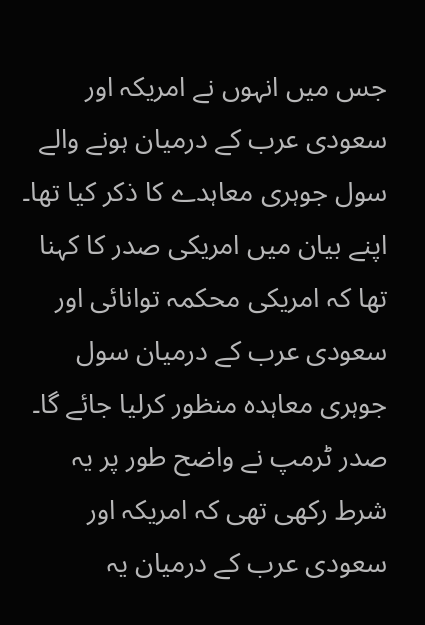جس میں انہوں نے امریکہ اور سعودی عرب کے درمیان ہونے والے سول جوہری معاہدے کا ذکر کیا تھا۔
اپنے بیان میں امریکی صدر کا کہنا تھا کہ امریکی محکمہ توانائی اور سعودی عرب کے درمیان سول جوہری معاہدہ منظور کرلیا جائے گا۔
صدر ٹرمپ نے واضح طور پر یہ شرط رکھی تھی کہ امریکہ اور سعودی عرب کے درمیان یہ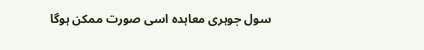سول جوہری معاہدہ اسی صورت ممکن ہوگا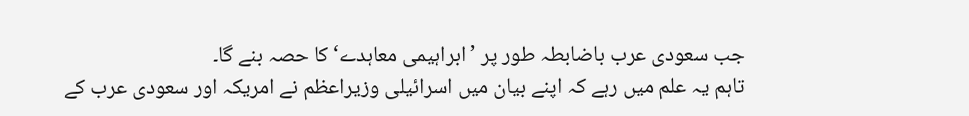جب سعودی عرب باضابطہ طور پر ’ابراہیمی معاہدے‘ کا حصہ بنے گا۔
تاہم یہ علم میں رہے کہ اپنے بیان میں اسرائیلی وزیراعظم نے امریکہ اور سعودی عرب کے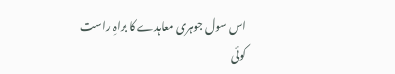اس سول جوہری معاہدے کا براہِ راست کوئی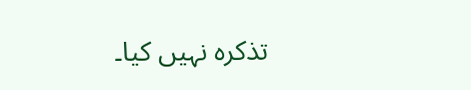تذکرہ نہیں کیا۔